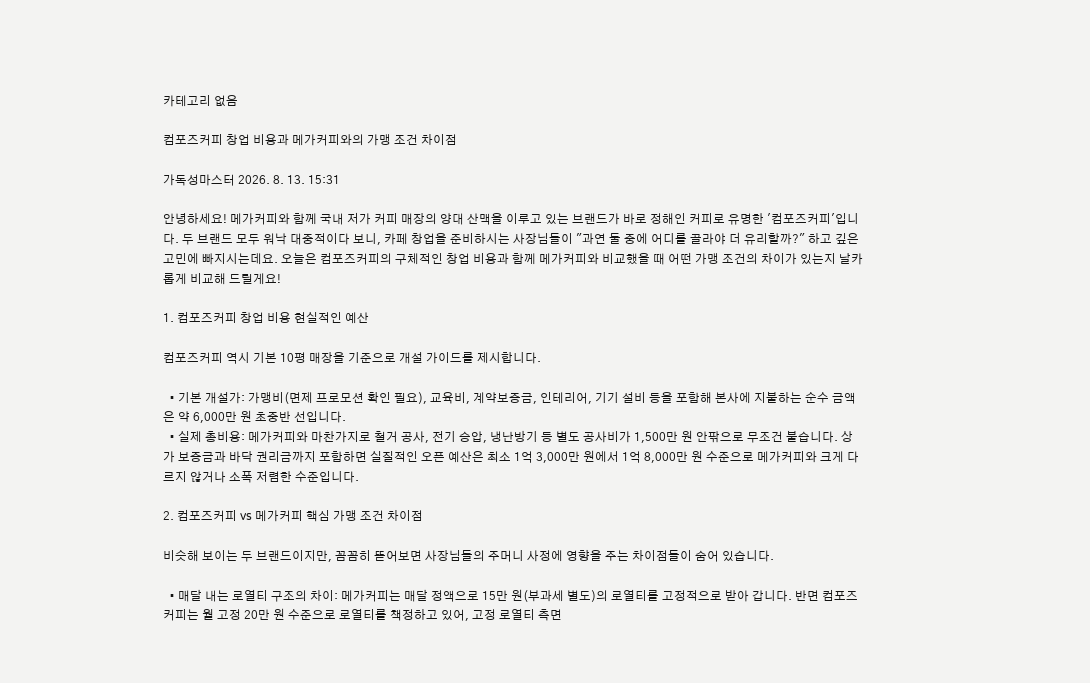카테고리 없음

컴포즈커피 창업 비용과 메가커피와의 가맹 조건 차이점

가독성마스터 2026. 8. 13. 15:31

안녕하세요! 메가커피와 함께 국내 저가 커피 매장의 양대 산맥을 이루고 있는 브랜드가 바로 정해인 커피로 유명한 '컴포즈커피'입니다. 두 브랜드 모두 워낙 대중적이다 보니, 카페 창업을 준비하시는 사장님들이 "과연 둘 중에 어디를 골라야 더 유리할까?" 하고 깊은 고민에 빠지시는데요. 오늘은 컴포즈커피의 구체적인 창업 비용과 함께 메가커피와 비교했을 때 어떤 가맹 조건의 차이가 있는지 날카롭게 비교해 드릴게요!

1. 컴포즈커피 창업 비용 현실적인 예산

컴포즈커피 역시 기본 10평 매장을 기준으로 개설 가이드를 제시합니다.

  • 기본 개설가: 가맹비(면제 프로모션 확인 필요), 교육비, 계약보증금, 인테리어, 기기 설비 등을 포함해 본사에 지불하는 순수 금액은 약 6,000만 원 초중반 선입니다.
  • 실제 총비용: 메가커피와 마찬가지로 철거 공사, 전기 승압, 냉난방기 등 별도 공사비가 1,500만 원 안팎으로 무조건 붙습니다. 상가 보증금과 바닥 권리금까지 포함하면 실질적인 오픈 예산은 최소 1억 3,000만 원에서 1억 8,000만 원 수준으로 메가커피와 크게 다르지 않거나 소폭 저렴한 수준입니다.

2. 컴포즈커피 vs 메가커피 핵심 가맹 조건 차이점

비슷해 보이는 두 브랜드이지만, 꼼꼼히 뜯어보면 사장님들의 주머니 사정에 영향을 주는 차이점들이 숨어 있습니다.

  • 매달 내는 로열티 구조의 차이: 메가커피는 매달 정액으로 15만 원(부과세 별도)의 로열티를 고정적으로 받아 갑니다. 반면 컴포즈커피는 월 고정 20만 원 수준으로 로열티를 책정하고 있어, 고정 로열티 측면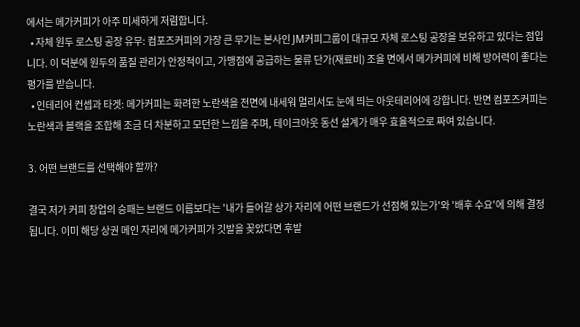에서는 메가커피가 아주 미세하게 저렴합니다.
  • 자체 원두 로스팅 공장 유무: 컴포즈커피의 가장 큰 무기는 본사인 JM커피그룹이 대규모 자체 로스팅 공장을 보유하고 있다는 점입니다. 이 덕분에 원두의 품질 관리가 안정적이고, 가맹점에 공급하는 물류 단가(재료비) 조율 면에서 메가커피에 비해 방어력이 좋다는 평가를 받습니다.
  • 인테리어 컨셉과 타겟: 메가커피는 화려한 노란색을 전면에 내세워 멀리서도 눈에 띄는 아웃테리어에 강합니다. 반면 컴포즈커피는 노란색과 블랙을 조합해 조금 더 차분하고 모던한 느낌을 주며, 테이크아웃 동선 설계가 매우 효율적으로 짜여 있습니다.

3. 어떤 브랜드를 선택해야 할까?

결국 저가 커피 창업의 승패는 브랜드 이름보다는 '내가 들어갈 상가 자리에 어떤 브랜드가 선점해 있는가'와 '배후 수요'에 의해 결정됩니다. 이미 해당 상권 메인 자리에 메가커피가 깃발을 꽂았다면 후발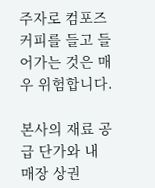주자로 컴포즈커피를 들고 들어가는 것은 매우 위험합니다.

본사의 재료 공급 단가와 내 매장 상권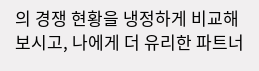의 경쟁 현황을 냉정하게 비교해 보시고, 나에게 더 유리한 파트너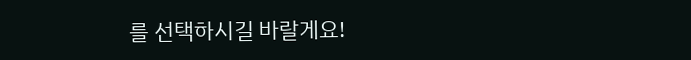를 선택하시길 바랄게요!